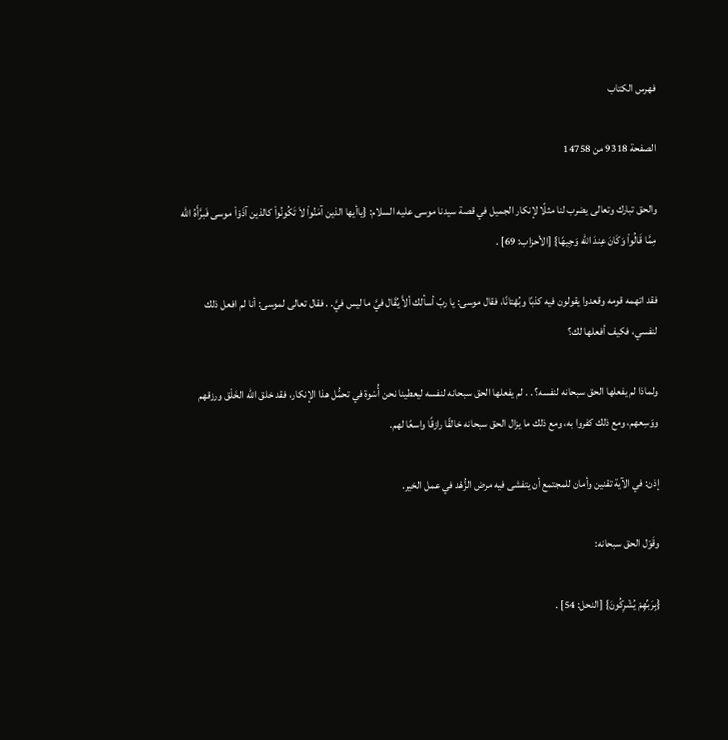فهرس الكتاب

الصفحة 9318 من 14758

والحق تبارك وتعالى يضرب لنا مثلًا لإنكار الجميل في قصة سيدنا موسى عليه السلام: {ياأيها الذين آمَنُواْ لاَ تَكُونُواْ كالذين آذَوْاْ موسى فَبرَّأَهُ الله مِمَّا قَالُواْ وَكَانَ عِندَ الله وَجِيهًا} [الأحزاب: 69] .

فقد اتهمه قومه وقعدوا يقولون فيه كذبًا وبُهْتانًا، فقال موسى: يا ربّ أسألك ألاَّ يُقَال فيَّ ما ليس فيَّ. . فقال تعالى لموسى: أنا لم افعل ذلك لنفسي، فكيف أفعلها لك؟

ولماذا لم يفعلها الحق سبحانه لنفسه؟ . . لم يفعلها الحق سبحانه لنفسه ليعطينا نحن أُسْوة في تحمُّل هذا الإنكار، فقد خلق الله الخَلْق ورزقهم ووَسِعهم، ومع ذلك كفروا به، ومع ذلك ما يزال الحق سبحانه خالقًا رازقًا واسعًا لهم.

إذن: في الآية تقنين وأمان للمجتمع أن يتفشى فيه مرض الزُّهْد في عمل الخير.

وقَوْل الحق سبحانه:

{بِرَبِّهِمْ يُشْرِكُونَ} [النحل: 54] .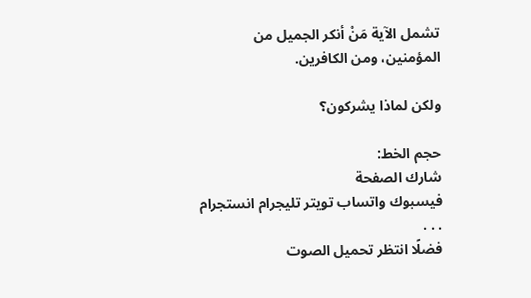تشمل الآية مَنْ أنكر الجميل من المؤمنين، ومن الكافرين.

ولكن لماذا يشركون؟

حجم الخط:
شارك الصفحة
فيسبوك واتساب تويتر تليجرام انستجرام
. . .
فضلًا انتظر تحميل الصوت